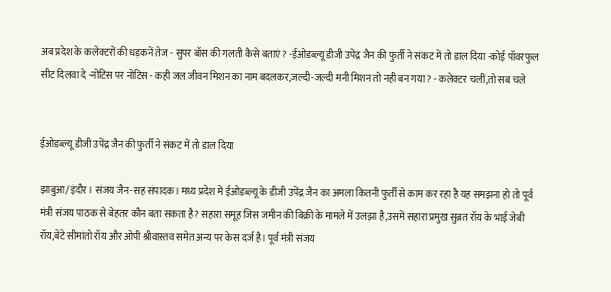अब प्रदेश के कलेक्टरों की धड़कनें तेज - सुपर बॉस की गलती कैसे बताएं? -ईओडब्ल्यू डीजी उपेंद्र जैन की फुर्ती ने संकट में तो डाल दिया -कोई पॉवरफुल सीट दिलवा दे -नोटिस पर नोटिस - कही जल जीवन मिशन का नाम बदलकर,जल्दी-जल्दी मनी मिशन तो नही बन गया? - कलेक्टर चलीं,तो सब चले


ईओडब्ल्यू डीजी उपेंद्र जैन की फुर्ती ने संकट में तो डाल दिया

झाबुआ/इंदौर। संजय जैन-सह संपादक। मध्य प्रदेश में ईओडब्ल्यू के डीजी उपेंद्र जैन का अमला कितनी फुर्ती से काम कर रहा है यह समझना हो तो पूर्व मंत्री संजय पाठक से बेहतर कौन बता सकता है? सहारा समूह जिस जमीन की बिक्री के मामले में उलझा है,उसमें सहारा प्रमुख सुब्रत रॉय के भाई जेबी रॉय,बेटे सीमांतो रॉय और ओपी श्रीवास्तव समेत अन्य पर केस दर्ज है। पूर्व मंत्री संजय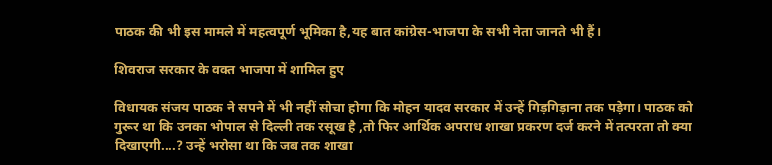पाठक की भी इस मामले में महत्वपूर्ण भूमिका है,यह बात कांग्रेस-भाजपा के सभी नेता जानते भी हैं।

शिवराज सरकार के वक्त भाजपा में शामिल हुए

विधायक संजय पाठक ने सपने में भी नहीं सोचा होगा कि मोहन यादव सरकार में उन्हें गिड़गिड़ाना तक पड़ेगा। पाठक को गुरूर था कि उनका भोपाल से दिल्ली तक रसूख है ,तो फिर आर्थिक अपराध शाखा प्रकरण दर्ज करने में तत्परता तो क्या दिखाएगी....? उन्हें भरोसा था कि जब तक शाखा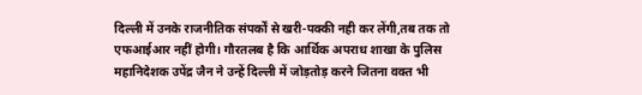दिल्ली में उनके राजनीतिक संपर्कों से खरी-पक्की नही कर लेंगी,तब तक तो एफआईआर नहीं होगी। गौरतलब है कि आर्थिक अपराध शाखा के पुलिस महानिदेशक उपेंद्र जैन ने उन्हें दिल्ली में जोड़तोड़ करने जितना वक्त भी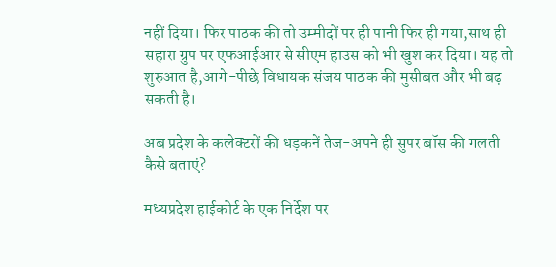नहीं दिया। फिर पाठक की तो उम्मीदों पर ही पानी फिर ही गया,साथ ही सहारा ग्रुप पर एफआईआर से सीएम हाउस को भी खुश कर दिया। यह तो शुरुआत है,आगे-पीछे विधायक संजय पाठक की मुसीबत और भी बढ़ सकती है।

अब प्रदेश के कलेक्टरों की धड़कनें तेज-अपने ही सुपर बॉस की गलती कैसे बताएं?

मध्यप्रदेश हाईकोर्ट के एक निर्देश पर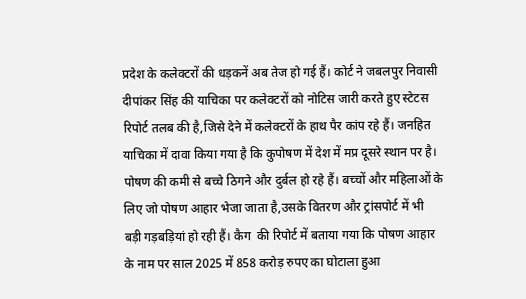प्रदेश के कलेक्टरों की धड़कनें अब तेज हो गई हैं। कोर्ट ने जबलपुर निवासी दीपांकर सिंह की याचिका पर कलेक्टरों को नोटिस जारी करते हुए स्टेटस रिपोर्ट तलब की है,जिसे देने में कलेक्टरों के हाथ पैर कांप रहे हैं। जनहित याचिका में दावा किया गया है कि कुपोषण में देश में मप्र दूसरे स्थान पर है। पोषण की कमी से बच्चे ठिगने और दुर्बल हो रहे हैं। बच्चों और महिलाओं के लिए जो पोषण आहार भेजा जाता है,उसके वितरण और ट्रांसपोर्ट में भी बड़ी गड़बड़ियां हो रही हैं। कैग  की रिपोर्ट में बताया गया कि पोषण आहार के नाम पर साल 2025 में 858 करोड़ रुपए का घोटाला हुआ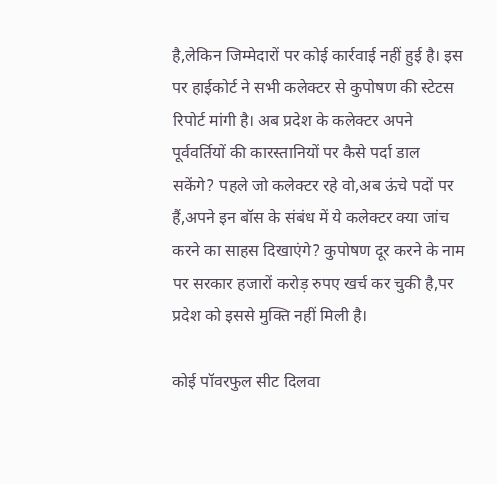है,लेकिन जिम्मेदारों पर कोई कार्रवाई नहीं हुई है। इस पर हाईकोर्ट ने सभी कलेक्टर से कुपोषण की स्टेटस रिपोर्ट मांगी है। अब प्रदेश के कलेक्टर अपने पूर्ववर्तियों की कारस्तानियों पर कैसे पर्दा डाल सकेंगे? पहले जो कलेक्टर रहे वो,अब ऊंचे पदों पर हैं,अपने इन बॉस के संबंध में ये कलेक्टर क्या जांच करने का साहस दिखाएंगे? कुपोषण दूर करने के नाम पर सरकार हजारों करोड़ रुपए खर्च कर चुकी है,पर प्रदेश को इससे मुक्ति नहीं मिली है।

कोई पॉवरफुल सीट दिलवा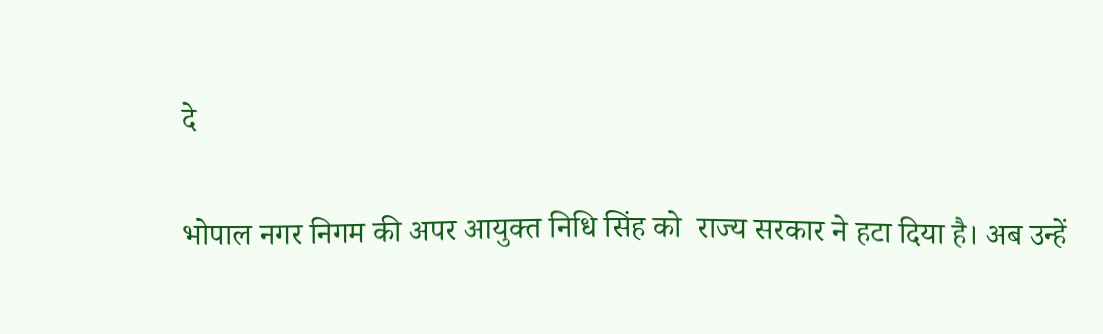दे

भोपाल नगर निगम की अपर आयुक्त निधि सिंह को  राज्य सरकार ने हटा दिया है। अब उन्हें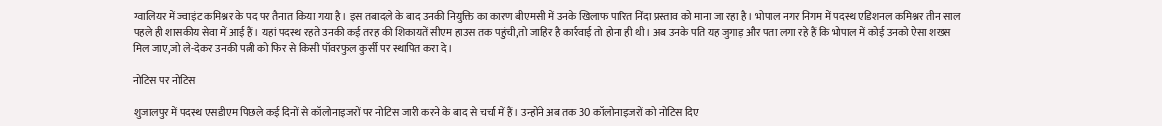ग्वालियर में ज्वाइंट कमिश्नर के पद पर तैनात किया गया है। इस तबादले के बाद उनकी नियुक्ति का कारण बीएमसी में उनके खिलाफ पारित निंदा प्रस्ताव को माना जा रहा है। भोपाल नगर निगम में पदस्थ एडिशनल कमिश्नर तीन साल पहले ही शासकीय सेवा में आई हैं। यहां पदस्थ रहते उनकी कई तरह की शिकायतें सीएम हाउस तक पहुंची,तो जाहिर है कार्रवाई तो होना ही थी। अब उनके पति यह जुगाड़ और पता लगा रहे हैं कि भोपाल में कोई उनको ऐसा शख्स मिल जाए,जो ले-देकर उनकी पत्नी को फिर से किसी पॉवरफुल कुर्सी पर स्थापित करा दे।

नोटिस पर नोटिस

शुजालपुर में पदस्थ एसडीएम पिछले कई दिनों से कॉलोनाइजरों पर नोटिस जारी करने के बाद से चर्चा में हैं। उन्होंने अब तक 30 कॉलोनाइजरों को नोटिस दिए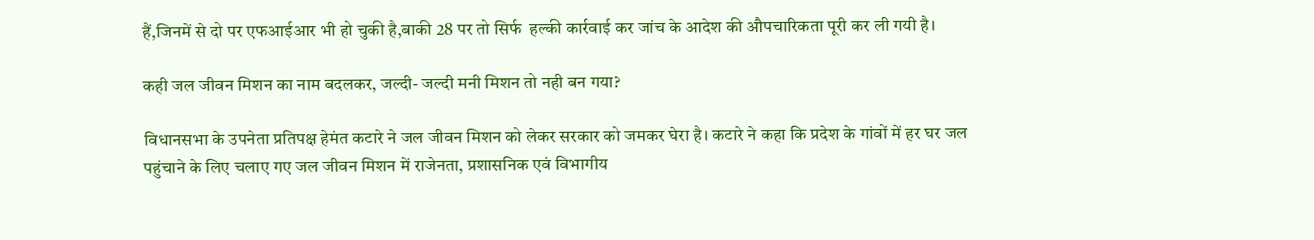हैं,जिनमें से दो पर एफआईआर भी हो चुकी है,बाकी 28 पर तो सिर्फ  हल्की कार्रवाई कर जांच के आदेश की औपचारिकता पूरी कर ली गयी है।

कही जल जीवन मिशन का नाम बदलकर, जल्दी- जल्दी मनी मिशन तो नही बन गया?

विधानसभा के उपनेता प्रतिपक्ष हेमंत कटारे ने जल जीवन मिशन को लेकर सरकार को जमकर घेरा है। कटारे ने कहा कि प्रदेश के गांवों में हर घर जल पहुंचाने के लिए चलाए गए जल जीवन मिशन में राजेनता, प्रशासनिक एवं विभागीय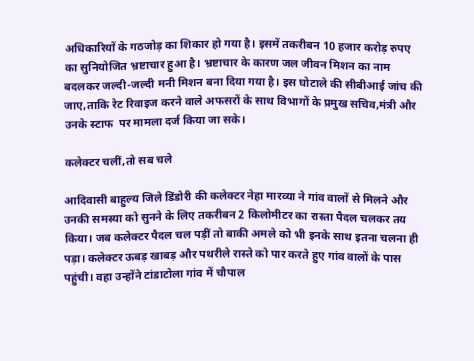अधिकारियों के गठजोड़ का शिकार हो गया है। इसमें तकरीबन 10 हजार करोड़ रुपए का सुनियोजित भ्रष्टाचार हुआ है। भ्रष्टाचार के कारण जल जीवन मिशन का नाम बदलकर जल्दी-जल्दी मनी मिशन बना दिया गया है। इस घोटाले की सीबीआई जांच की जाए,ताकि रेट रिवाइज करने वाले अफसरों के साथ विभागों के प्रमुख सचिव,मंत्री और उनके स्टाफ  पर मामला दर्ज किया जा सके।

कलेक्टर चलीं,तो सब चले

आदिवासी बाहुल्य जिले डिंडोरी की कलेक्टर नेहा मारव्या ने गांव वालों से मिलने और उनकी समस्या को सुनने के लिए तकरीबन 2 किलोमीटर का रास्ता पैदल चलकर तय किया। जब कलेक्टर पैदल चल पड़ीं तो बाकी अमले को भी इनके साथ इतना चलना ही पड़ा। कलेक्टर ऊबड़ खाबड़ और पथरीले रास्ते को पार करते हुए गांव वालों के पास पहुंची। वहा उन्होंने टांडाटोला गांव में चौपाल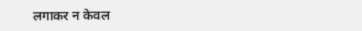लगाकर न केवल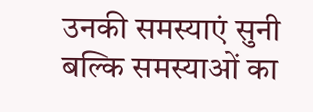उनकी समस्याएं सुनी बल्कि समस्याओं का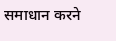समाधान करने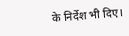के निर्देश भी दिए।